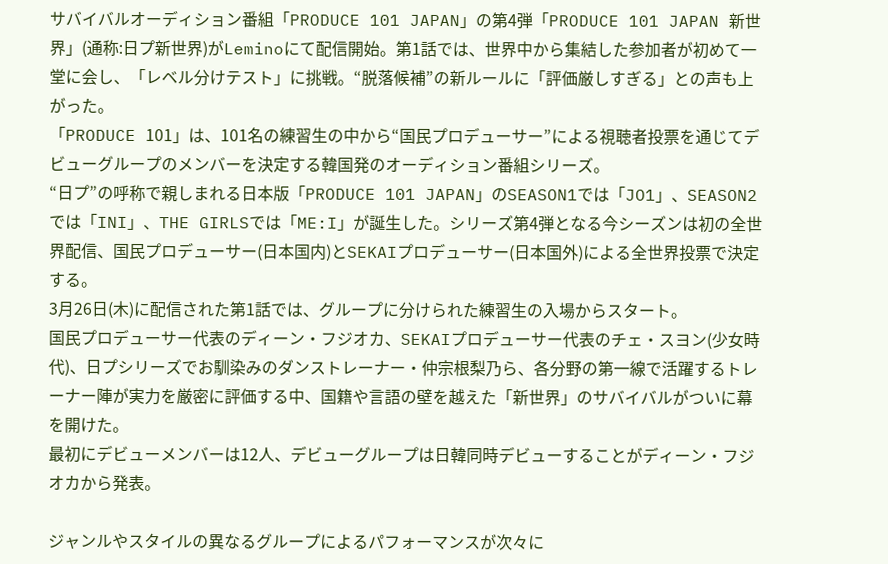サバイバルオーディション番組「PRODUCE 101 JAPAN」の第4弾「PRODUCE 101 JAPAN 新世界」(通称:日プ新世界)がLeminoにて配信開始。第1話では、世界中から集結した参加者が初めて一堂に会し、「レベル分けテスト」に挑戦。“脱落候補”の新ルールに「評価厳しすぎる」との声も上がった。
「PRODUCE 101」は、101名の練習生の中から“国民プロデューサー”による視聴者投票を通じてデビューグループのメンバーを決定する韓国発のオーディション番組シリーズ。
“日プ”の呼称で親しまれる日本版「PRODUCE 101 JAPAN」のSEASON1では「JO1」、SEASON2では「INI」、THE GIRLSでは「ME:I」が誕生した。シリーズ第4弾となる今シーズンは初の全世界配信、国民プロデューサー(日本国内)とSEKAIプロデューサー(日本国外)による全世界投票で決定する。
3月26日(木)に配信された第1話では、グループに分けられた練習生の入場からスタート。
国民プロデューサー代表のディーン・フジオカ、SEKAIプロデューサー代表のチェ・スヨン(少女時代)、日プシリーズでお馴染みのダンストレーナー・仲宗根梨乃ら、各分野の第一線で活躍するトレーナー陣が実力を厳密に評価する中、国籍や言語の壁を越えた「新世界」のサバイバルがついに幕を開けた。
最初にデビューメンバーは12人、デビューグループは日韓同時デビューすることがディーン・フジオカから発表。

ジャンルやスタイルの異なるグループによるパフォーマンスが次々に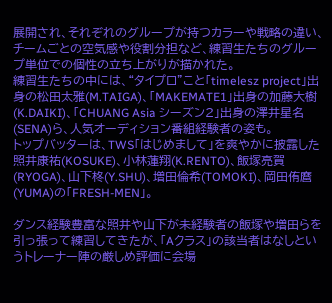展開され、それぞれのグループが持つカラーや戦略の違い、チームごとの空気感や役割分担など、練習生たちのグループ単位での個性の立ち上がりが描かれた。
練習生たちの中には、“タイプロ”こと「timelesz project」出身の松田太雅(M.TAIGA)、「MAKEMATE1」出身の加藤大樹(K.DAIKI)、「CHUANG Asia シーズン2」出身の澤井星名(SENA)ら、人気オーディション番組経験者の姿も。
トップバッターは、TWS「はじめまして」を爽やかに披露した照井康祐(KOSUKE)、小林蓮翔(K.RENTO)、飯塚亮賀(RYOGA)、山下柊(Y.SHU)、増田倫希(TOMOKI)、岡田侑麿(YUMA)の「FRESH-MEN」。

ダンス経験豊富な照井や山下が未経験者の飯塚や増田らを引っ張って練習してきたが、「Aクラス」の該当者はなしというトレーナー陣の厳しめ評価に会場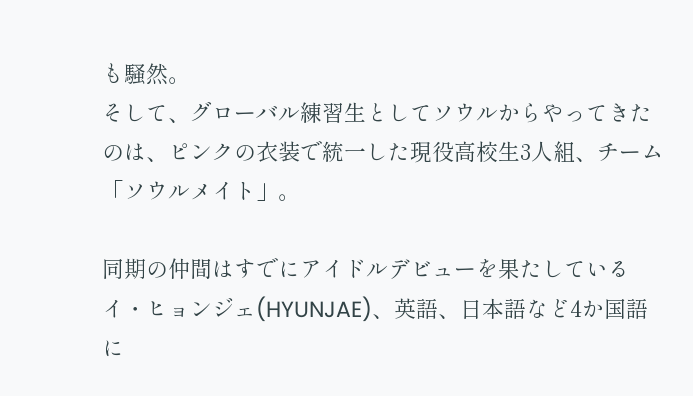も騒然。
そして、グローバル練習生としてソウルからやってきたのは、ピンクの衣装で統一した現役高校生3人組、チーム「ソウルメイト」。

同期の仲間はすでにアイドルデビューを果たしているイ・ヒョンジェ(HYUNJAE)、英語、日本語など4か国語に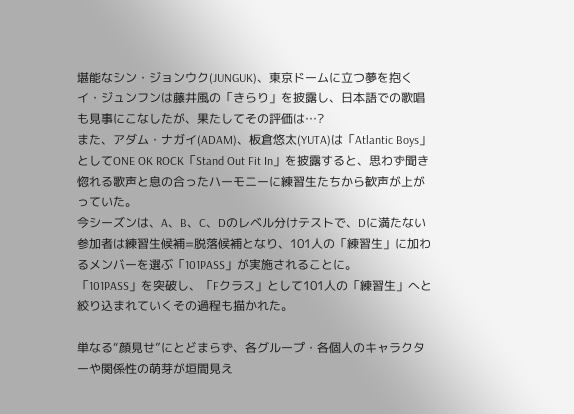堪能なシン・ジョンウク(JUNGUK)、東京ドームに立つ夢を抱くイ・ジュンフンは藤井風の「きらり」を披露し、日本語での歌唱も見事にこなしたが、果たしてその評価は…?
また、アダム・ナガイ(ADAM)、板倉悠太(YUTA)は「Atlantic Boys」としてONE OK ROCK「Stand Out Fit In」を披露すると、思わず聞き惚れる歌声と息の合ったハーモニーに練習生たちから歓声が上がっていた。
今シーズンは、A、B、C、Dのレベル分けテストで、Dに満たない参加者は練習生候補=脱落候補となり、101人の「練習生」に加わるメンバーを選ぶ「101PASS」が実施されることに。
「101PASS」を突破し、「Fクラス」として101人の「練習生」へと絞り込まれていくその過程も描かれた。

単なる“顔見せ”にとどまらず、各グループ・各個人のキャラクターや関係性の萌芽が垣間見え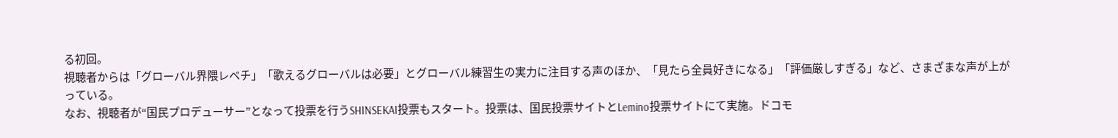る初回。
視聴者からは「グローバル界隈レベチ」「歌えるグローバルは必要」とグローバル練習生の実力に注目する声のほか、「見たら全員好きになる」「評価厳しすぎる」など、さまざまな声が上がっている。
なお、視聴者が“国民プロデューサー”となって投票を行うSHINSEKAI投票もスタート。投票は、国民投票サイトとLemino投票サイトにて実施。ドコモ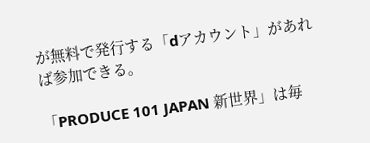が無料で発行する「dアカウント」があれば参加できる。

「PRODUCE 101 JAPAN 新世界」は毎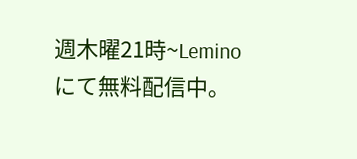週木曜21時~Leminoにて無料配信中。